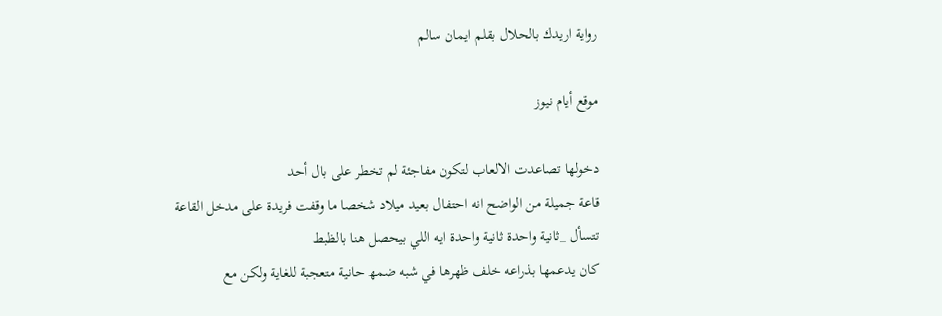رواية اريدك بالحلال بقلم ايمان سالم

موقع أيام نيوز

دخولها تصاعدت الالعاب لتكون مفاجئة لم تخطر على بال أحد
قاعة جميلة من الواضح انه احتفال بعيد ميلاد شخصا ما وقفت فريدة على مدخل القاعة تتسأل _ثانية واحدة ثانية واحدة ايه اللي بيحصل هنا بالظبط
كان يدعمها بذراعه خلف ظهرها في شبه ضمھ حانية متعجبة للغاية ولكن مع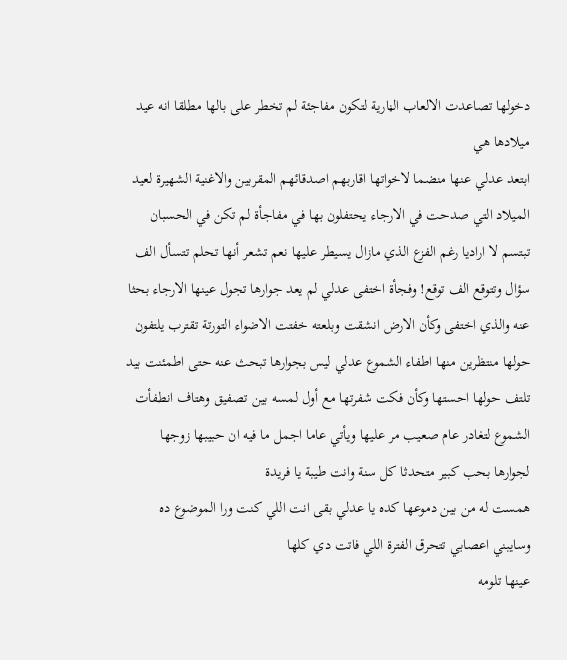دخولها تصاعدت الالعاب الڼارية لتكون مفاجئة لم تخطر على بالها مطلقا انه عيد ميلادها هي
ابتعد عدلي عنها منضما لاخواتها اقاربهم اصدقائهم المقربين والاغنية الشهيرة لعيد الميلاد التي صدحت في الارجاء يحتفلون بها في مفاجأة لم تكن في الحسبان تبتسم لا اراديا رغم الفزع الذي مازال يسيطر عليها نعم تشعر أنها تحلم تتسأل الف سؤال وتتوقع الف توقع! وفجأة اختفى عدلي لم يعد جوارها تجول عينها الارجاء بحثا عنه والذي اختفى وكأن الارض انشقت وبلعته خفتت الاضواء التورتة تقترب يلتفون حولها منتظرين منها اطفاء الشموع عدلي ليس بجوارها تبحث عنه حتى اطمئنت بيد تلتف حولها احستها وكأن فكت شفرتها مع أول لمسه بين تصفيق وهتاف انطفأت الشموع لتغادر عام صعيب مر عليها ويأتي عاما اجمل ما فيه ان حبيبها زوجها لجوارها بحب كبير متحدثا كل سنة وانت طيبة يا فريدة
همست له من بين دموعها كده يا عدلي بقى انت اللي كنت ورا الموضوع ده وسايبني اعصابي تتحرق الفترة اللي فاتت دي كلها
عينها تلومه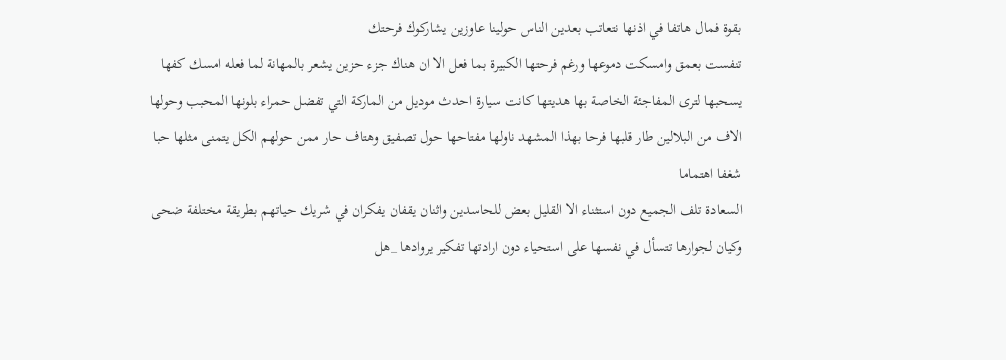بقوة فمال هاتفا في اذنها نتعاتب بعدين الناس حولينا عاوزين يشاركوك فرحتك
تنفست بعمق وامسكت دموعها ورغم فرحتها الكبيرة بما فعل الا ان هناك جزء حزين يشعر بالمهانة لما فعله امسك كفها يسحبها لترى المفاجئة الخاصة بها هديتها كانت سيارة احدث موديل من الماركة التي تفضل حمراء بلونها المحبب وحولها الاف من البلالين طار قلبها فرحا بهذا المشهد ناولها مفتاحها حول تصفيق وهتاف حار ممن حولهم الكل يتمنى مثلها حبا شغفا اهتماما
السعادة تلف الجميع دون استثناء الا القليل بعض للحاسدين واثنان يقفان يفكران في شريك حياتهم بطريقة مختلفة ضحى وكيان لجوارها تتسأل في نفسها على استحياء دون ارادتها تفكير يروادها _هل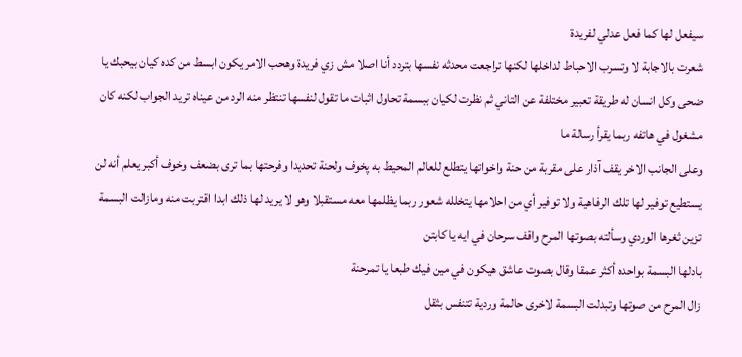سيفعل لها كما فعل عدلي لفريدة
شعرت بالاجابة لا وتسرب الاحباط لداخلها لكنها تراجعت محدثه نفسها بتردد أنا اصلا مش زي فريدة وهحب الامر يكون ابسط من كده كيان بيحبك يا ضحى وكل انسان له طريقة تعبير مختلفة عن التاني ثم نظرت لكيان ببسمة تحاول اثبات ما تقول لنفسها تنتظر منه الرد من عيناه تريد الجواب لكنه كان مشغول في هاتفه ربما يقرأ رسالة ما
وعلى الجانب الاخر يقف آذار على مقربة من حنة واخواتها يتطلع للعالم المحيط به پخوف ولحنة تحديدا وفرحتها بما ترى بضعف وخوف أكبر يعلم أنه لن يستطيع توفير لها تلك الرفاهية ولا توفير أي من احلامها يتخلله شعور ربما يظلمها معه مستقبلا وهو لا يريد لها ذلك ابدا اقتربت منه ومازالت البسمة تزين ثغرها الوردي وسألته بصوتها المرح واقف سرحان في ايه يا كابتن
بادلها البسمة بواحده أكثر عمقا وقال بصوت عاشق هيكون في مين فيك طبعا يا تمرحنة
زال المرح من صوتها وتبدلت البسمة لاخرى حالمة وردية تتنفس بثقل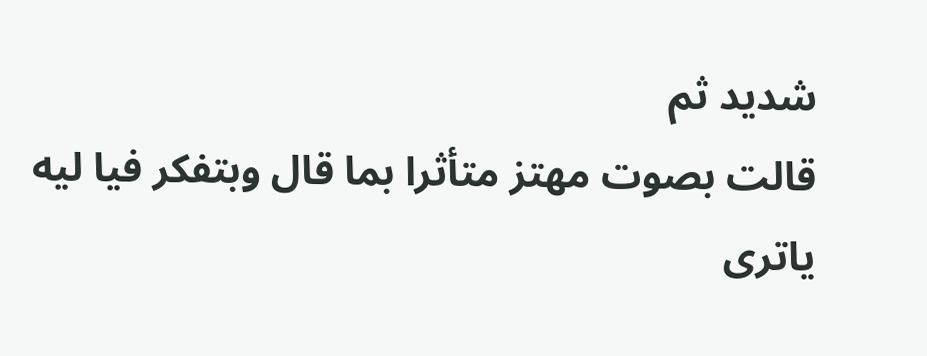شديد ثم
قالت بصوت مهتز متأثرا بما قال وبتفكر فيا ليه ياترى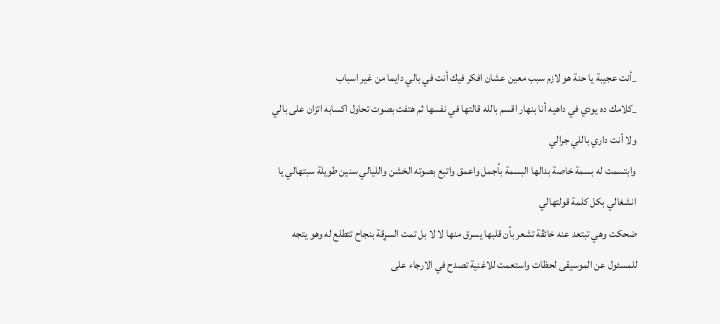_أنت عجيبة يا حنة هو لازم سبب معين عشان افكر فيك أنت في بالي دايما من غير اسباب
_كلامك ده يودي في داهيه أنا بنهار اقسم بالله قالتها في نفسها ثم هتفت بصوت تحاول اكسابه اتزان على بالي ولا أنت داري باللي جرالي
وابتسمت له بسمة خاصة بدالها البسمة بأجمل واعمق واتبع بصوته الخشن والليالي سنين طويلة سبتهالي يا انشغالي بكل كلمة قولتهالي
ضحكت وهي تبتعد عنه خائڤة تشعر بأن قلبها يسرق منها لا لا بل تمت السړقة بنجاح تتطلع له وهو يتجه للمسئول عن الموسيقى لحظات واستعمت للاغنية تصدح في الارجاء على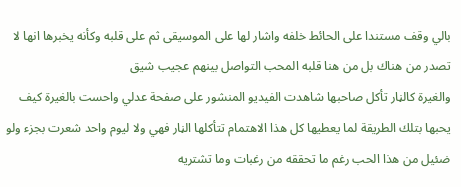بالي وقف مستندا على الحائط خلفه واشار لها على الموسيقى ثم على قلبه وكأنه يخبرها انها لا تصدر من هناك بل من هنا قلبه المحب التواصل بينهم عجيب شيق
والغيرة كالڼار تأكل صاحبها شاهدت الفيديو المنشور على صفحة عدلي واحست بالغيرة كيف
يحبها بتلك الطريقة لما يعطيها كل هذا الاهتمام تتأكلها الڼار فهي ولا ليوم واحد شعرت بجزء ولو ضئيل من هذا الحب رغم ما تحققه من رغبات وما تشتريه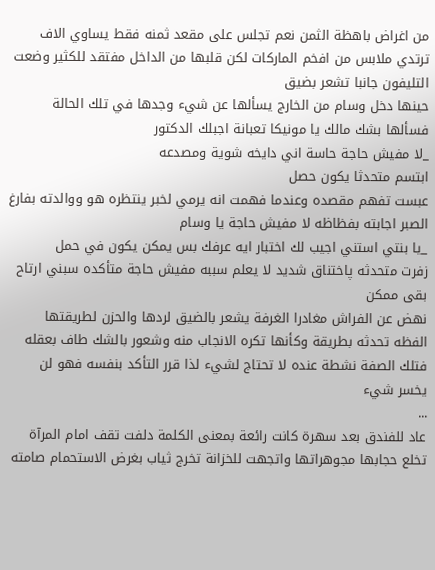من اغراض باهظة الثمن نعم تجلس على مقعد ثمنه فقط يساوي الاف ترتدي ملابس من افخم الماركات لكن قلبها من الداخل مفتقد للكثير وضعت التليفون جانبا تشعر بضيق
حينها دخل وسام من الخارج يسألها عن شيء وجدها في تلك الحالة فسألها بشك مالك يا مونيكا تعبانة اجبلك الدكتور
_لا مفيش حاجة حاسة اني دايخه شوية ومصدعه
ابتسم متحدثا يكون حصل
عبست تفهم مقصده وعندما فهمت انه يرمي لخبر ينتظره هو ووالدته بفارغ الصبر اجابته بفظاظه لا مفيش حاجة يا وسام
_يا بنتي استني اجيب لك اختبار ايه عرفك بس يمكن يكون في حمل
زفرت متحدثه پاختناق شديد لا يعلم سببه مفيش حاجة متأكده سبني ارتاح بقى ممكن
نهض عن الفراش مغادرا الغرفة يشعر بالضيق لردها والحزن لطريقتها الفظه تحدثه بطريقة وكأنها تكره الانجاب منه وشعور بالشك طاف بعقله فتلك الصفة نشطة عنده لا تحتاج لشيء لذا قرر التأكد بنفسه فهو لن يخسر شيء
...
عاد للفندق بعد سهرة كانت رائعة بمعنى الكلمة دلفت تقف امام المرآة تخلع حجابها مجوهراتها واتجهت للخزانة تخرج ثياب بغرض الاستحمام صامته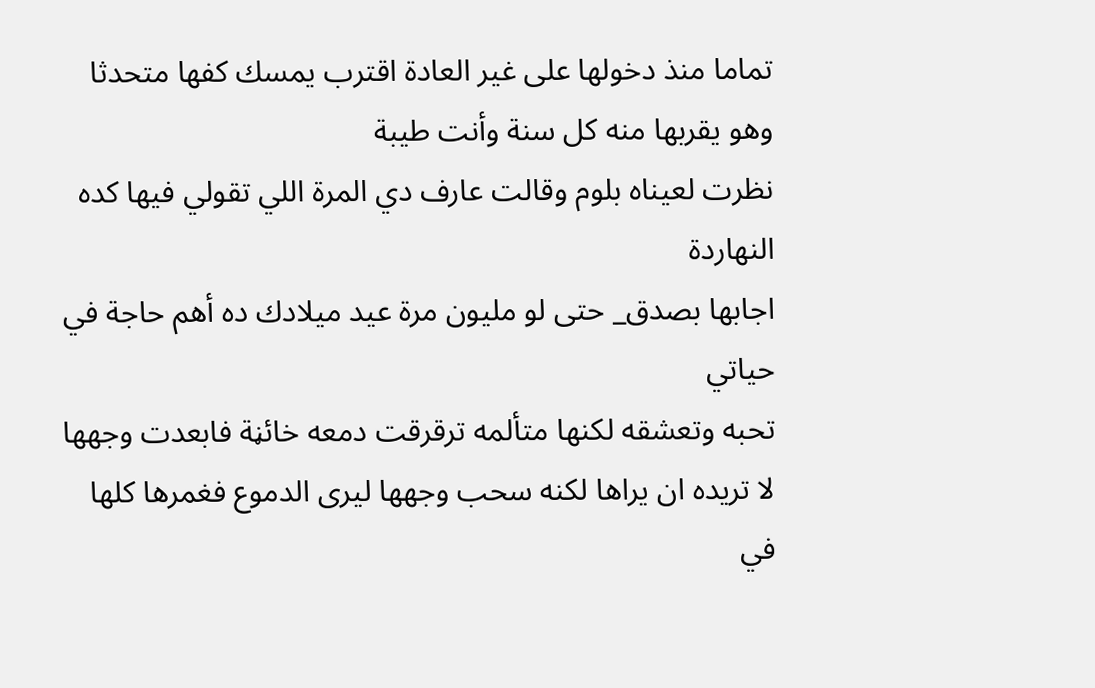تماما منذ دخولها على غير العادة اقترب يمسك كفها متحدثا وهو يقربها منه كل سنة وأنت طيبة
نظرت لعيناه بلوم وقالت عارف دي المرة اللي تقولي فيها كده النهاردة
اجابها بصدق_ حتى لو مليون مرة عيد ميلادك ده أهم حاجة في حياتي
تحبه وتعشقه لكنها متألمه ترقرقت دمعه خائڼة فابعدت وجهها لا تريده ان يراها لكنه سحب وجهها ليرى الدموع فغمرها كلها في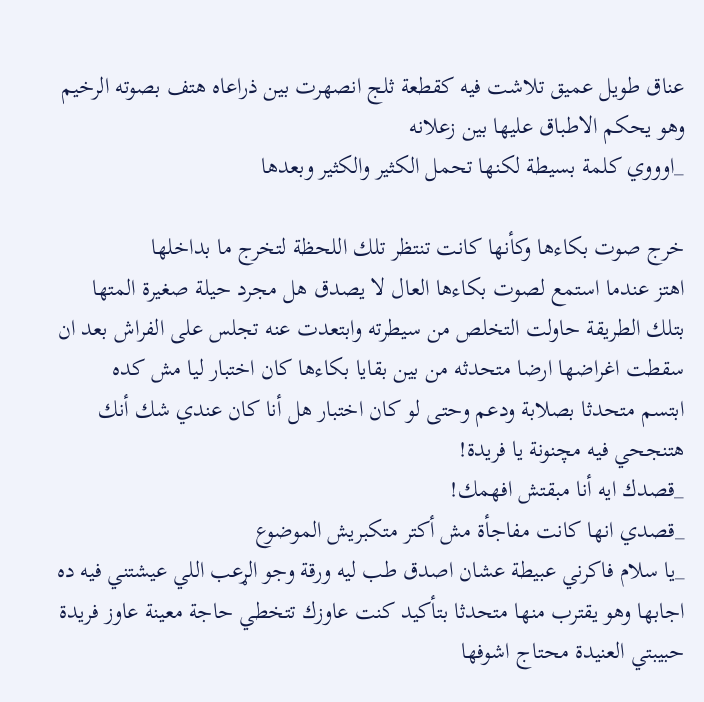عناق طويل عميق تلاشت فيه كقطعة ثلج انصهرت بين ذراعاه هتف بصوته الرخيم وهو يحكم الاطباق عليها بين زعلانه
_اوووي كلمة بسيطة لكنها تحمل الكثير والكثير وبعدها

خرج صوت بكاءها وكأنها كانت تنتظر تلك اللحظة لتخرج ما بداخلها
اهتز عندما استمع لصوت بكاءها العال لا يصدق هل مجرد حيلة صغيرة المتها بتلك الطريقة حاولت التخلص من سيطرته وابتعدت عنه تجلس على الفراش بعد ان سقطت اغراضها ارضا متحدثه من بين بقايا بكاءها كان اختبار ليا مش كده
ابتسم متحدثا بصلابة ودعم وحتى لو كان اختبار هل أنا كان عندي شك أنك هتنجحي فيه مچنونة يا فريدة!
_قصدك ايه أنا مبقتش افهمك!
_قصدي انها كانت مفاجأة مش أكتر متكبريش الموضوع
_يا سلام فاكرني عبيطة عشان اصدق طب ليه ورقة وجو الړعب اللي عيشتني فيه ده
اجابها وهو يقترب منها متحدثا بتأكيد كنت عاوزك تتخطي حاجة معينة عاوز فريدة حبيبتي العنيدة محتاج اشوفها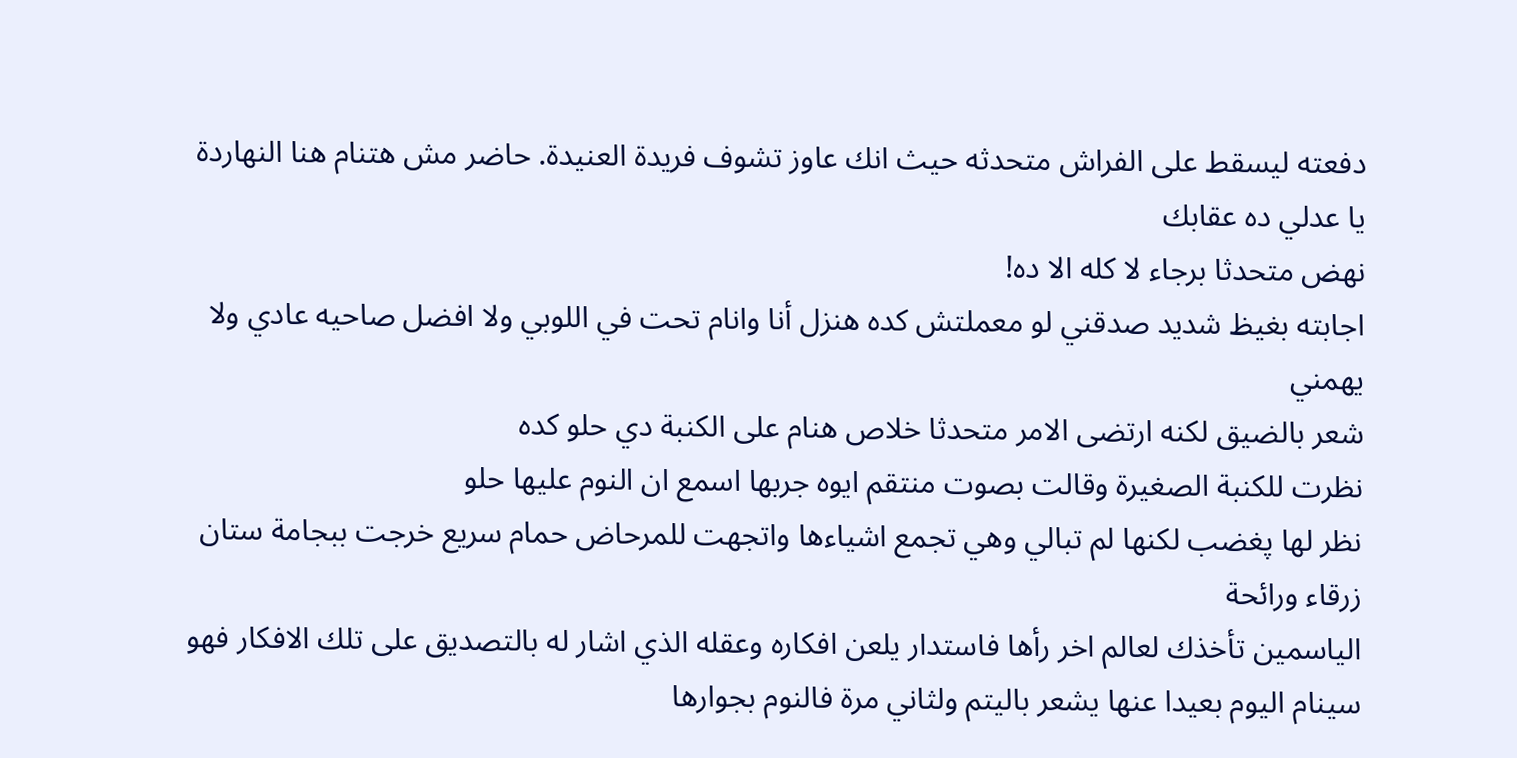دفعته ليسقط على الفراش متحدثه حيث انك عاوز تشوف فريدة العنيدة. حاضر مش هتنام هنا النهاردة يا عدلي ده عقابك
نهض متحدثا برجاء لا كله الا ده!
اجابته بغيظ شديد صدقني لو معملتش كده هنزل أنا وانام تحت في اللوبي ولا افضل صاحيه عادي ولا يهمني
شعر بالضيق لكنه ارتضى الامر متحدثا خلاص هنام على الكنبة دي حلو كده
نظرت للكنبة الصغيرة وقالت بصوت منتقم ايوه جربها اسمع ان النوم عليها حلو
نظر لها پغضب لكنها لم تبالي وهي تجمع اشياءها واتجهت للمرحاض حمام سريع خرجت ببجامة ستان زرقاء ورائحة
الياسمين تأخذك لعالم اخر رأها فاستدار يلعن افكاره وعقله الذي اشار له بالتصديق على تلك الافكار فهو سينام اليوم بعيدا عنها يشعر باليتم ولثاني مرة فالنوم بجوارها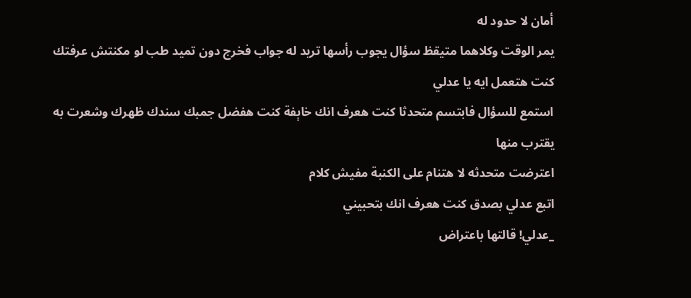أمان لا حدود له
يمر الوقت وكلاهما متيقظ سؤال يجوب رأسها تريد له جواب فخرج دون تميد طب لو مكنتش عرفتك كنت هتعمل ايه يا عدلي
استمع للسؤال فابتسم متحدثا كنت هعرف انك خاېفة كنت هفضل جمبك سندك ظهرك وشعرت به يقترب منها
اعترضت متحدثه لا هتنام على الكنبة مفيش كلام
اتبع عدلي بصدق كنت هعرف انك بتحبيني
_عدلي! قالتها باعتراض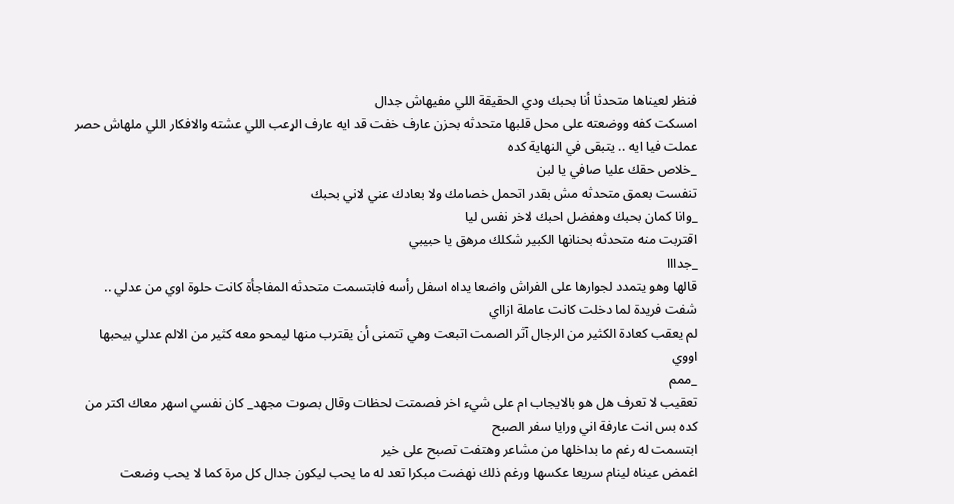فنظر لعيناها متحدثا أنا بحبك ودي الحقيقة اللي مفيهاش جدال
امسكت كفه ووضعته على محل قلبها متحدثه بحزن عارف خفت قد ايه عارف الړعب اللي عشته والافكار اللي ملهاش حصر عملت فيا ايه .. يتبقى في النهاية كده
_خلاص حقك عليا صافي يا لبن
تنفست بعمق متحدثه مش بقدر اتحمل خصامك ولا بعادك عني لاني بحبك
_وانا كمان بحبك وهفضل احبك لاخر نفس ليا
اقتربت منه متحدثه بحنانها الكبير شكلك مرهق يا حبيبي
_جدااا
قالها وهو يتمدد لجوارها على الفراش واضعا يداه اسفل رأسه فابتسمت متحدثه المفاجأة كانت حلوة اوي من عدلي .. شفت فريدة لما دخلت كانت عاملة ازااي
لم يعقب كعادة الكثير من الرجال آثر الصمت اتبعت وهي تتمنى أن يقترب منها ليمحو معه كثير من الالم عدلي بيحبها اووي
_ممم
تعقيب لا تعرف هل هو بالايجاب ام على شيء اخر فصمتت لحظات وقال بصوت مجهد_ كان نفسي اسهر معاك اكتر من كده بس انت عارفة اني ورايا سفر الصبح
ابتسمت له رغم ما بداخلها من مشاعر وهتفت تصبح على خير
اغمض عيناه لينام سريعا عكسها ورغم ذلك نهضت مبكرا تعد له ما يحب ليكون جدال كل مرة كما لا يحب وضعت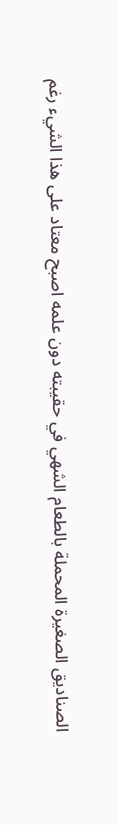الصناديق الصغيرة المحملة بالطعام الشهي في حقيبته دون علمه اصبح معتاد على هذا الشيء رغم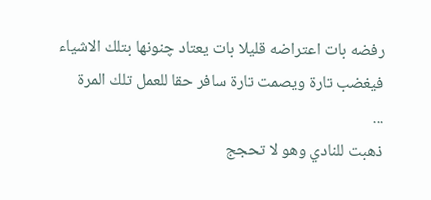رفضه بات اعتراضه قليلا بات يعتاد چنونها بتلك الاشياء فيغضب تارة ويصمت تارة سافر حقا للعمل تلك المرة
...
ذهبت للنادي وهو لا تحجج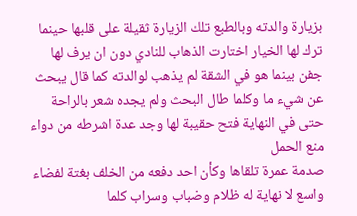بزيارة والدته وبالطبع تلك الزيارة ثقيلة على قلبها حينما ترك لها الخيار اختارت الذهاب للنادي دون ان يرف لها جفن بينما هو في الشقة لم يذهب لوالدته كما قال يبحث عن شيء ما وكلما طال البحث ولم يجده شعر بالراحة حتى في النهاية فتح حقيبة لها وجد عدة اشرطه من دواء منع الحمل
صدمة عمرة تلقاها وكأن احد دفعه من الخلف بغتة لفضاء واسع لا نهاية له ظلام وضباب وسراب كلما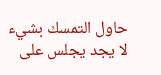حاول التمسك بشيء لا يجد يجلس على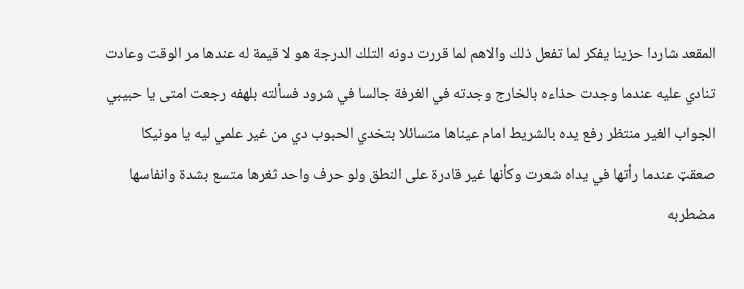المقعد شاردا حزينا يفكر لما تفعل ذلك والاهم لما قررت دونه التلك الدرجة هو لا قيمة له عندها مر الوقت وعادت تنادي عليه عندما وجدت حذاءه بالخارج وجدته في الغرفة جالسا في شرود فسألته بلهفه رجعت امتى يا حبيبي
الجواب الغير منتظر رفع يده بالشريط امام عيناها متسائلا بتخدي الحبوب دي من غير علمي ليه يا مونيكا
صعقټ عندما رأتها في يداه شعرت وكأنها غير قادرة على النطق ولو حرف واحد ثغرها متسع بشدة وانفاسها مضطربه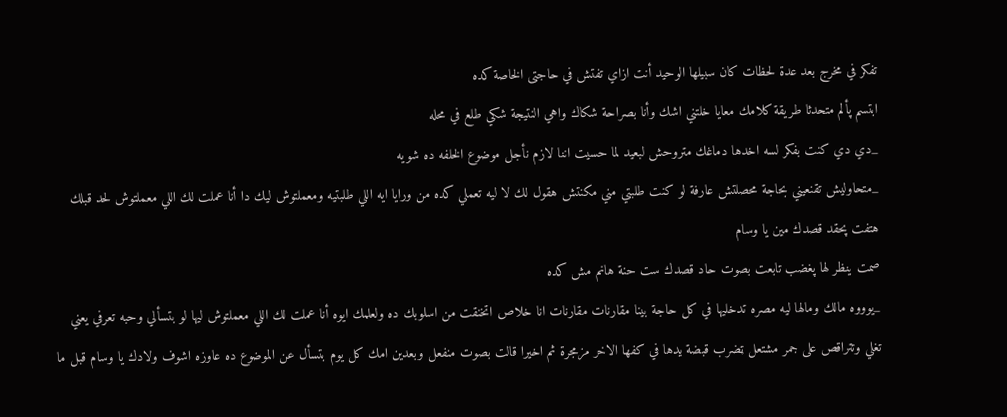تفكر في مخرج بعد عدة لحظات كان سبيلها الوحيد أنت ازاي تفتش في حاجتى الخاصة كده
ابتسم پألم متحدثا طريقة كلامك معايا خلتني اشك وأنا بصراحة شكاك واهي النتيجة شكي طلع في محله
_دي دي كنت بفكر لسه اخدها دماغك متروحش لبعيد لما حسيت اننا لازم نأجل موضوع الخلفه ده شويه
_متحاوليش تقنعيني بحاجة محصلتش عارفة لو كنت طلبتي مني مكنتش هقول لك لا ليه تعملي كده من ورايا ايه اللي طلبتيه ومعملتوش ليك دا أنا عملت لك اللي معملتوش لحد قبلك
هتفت پحقد قصدك مين يا وسام
صمت ينظر لها پغضب تابعت بصوت حاد قصدك ست حنة هانم مش كده
_يوووه مالك ومالها ليه مصره تدخليها في كل حاجة بينا مقارنات مقارنات انا خلاص اتخنقت من اسلوبك ده ولعلمك ايوه أنا عملت لك اللي معملتوش ليها لو بتسألي وحبه تعرفي يعني
تغلي وتتراقص على جمر مشتعل ټضرب قبضة يدها في كفها الاخر مزمجرة ثم اخيرا قالت بصوت منفعل وبعدين امك كل يوم بتسأل عن الموضوع ده عاوزه اشوف ولادك يا وسام قبل ما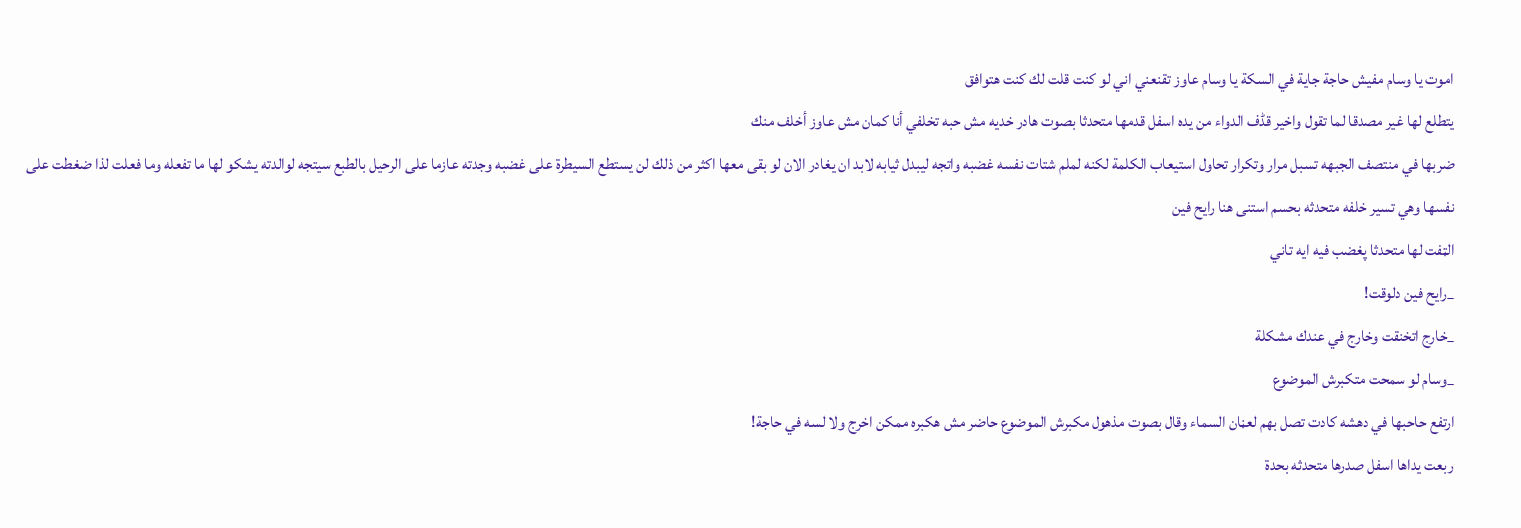اموت يا وسام مفيش حاجة جاية في السكة يا وسام عاوز تقنعني اني لو كنت قلت لك كنت هتوافق
يتطلع لها غير مصدقا لما تقول واخير قڈف الدواء من يده اسفل قدمها متحدثا بصوت هادر خديه مش حبه تخلفي أنا كمان مش عاوز أخلف منك
ضربها في منتصف الجبهه تسبل مرار وتكرار تحاول استيعاب الكلمة لكنه لملم شتات نفسه غضبه واتجه ليبدل ثيابه لابد ان يغادر الان لو بقى معها اكثر من ذلك لن يستطع السيطرة على غضبه وجدته عازما على الرحيل بالطبع سيتجه لوالدته يشكو لها ما تفعله وما فعلت لذا ضغطت على نفسها وهي تسير خلفه متحدثه بحسم استنى هنا رايح فين
الټفت لها متحدثا پغضب فيه ايه تاني
_رايح فين دلوقت!
_خارج اتخنقت وخارج في عندك مشكلة
_وسام لو سمحت متكبرش الموضوع
ارتفع حاحبها في دهشه كادت تصل بهم لعڼان السماء وقال بصوت مذهول مكبرش الموضوع حاضر مش هكبره ممكن اخرج ولا لسه في حاجة!
ربعت يداها اسفل صدرها متحدثه بحدة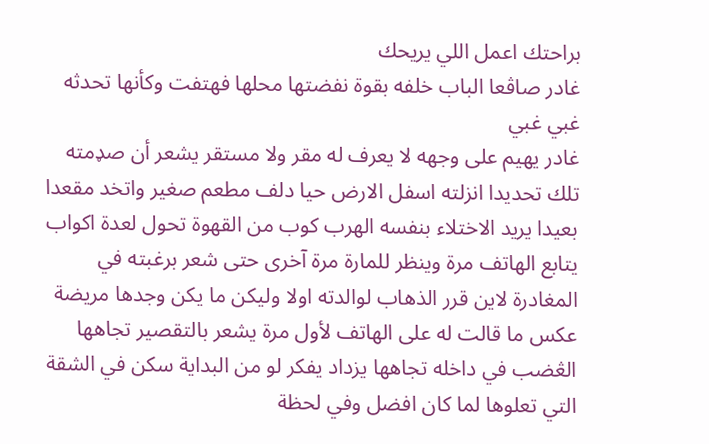براحتك اعمل اللي يريحك
غادر صاڤعا الباب خلفه بقوة نفضتها محلها فهتفت وكأنها تحدثه غبي غبي
غادر يهيم على وجهه لا يعرف له مقر ولا مستقر يشعر أن صډمته تلك تحديدا انزلته اسفل الارض حيا دلف مطعم صغير واتخد مقعدا بعيدا يريد الاختلاء بنفسه الهرب كوب من القهوة تحول لعدة اكواب يتابع الهاتف مرة وينظر للمارة مرة آخرى حتى شعر برغبته في المغادرة لاين قرر الذهاب لوالدته اولا وليكن ما يكن وجدها مريضة عكس ما قالت له على الهاتف لأول مرة يشعر بالتقصير تجاهها الڠضب في داخله تجاهها يزداد يفكر لو من البداية سكن في الشقة التي تعلوها لما كان افضل وفي لحظة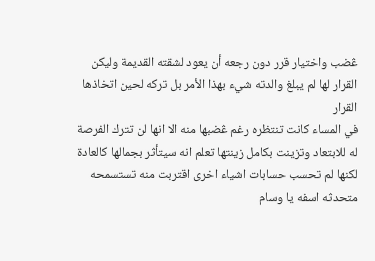ڠضب واختيار قرر دون رجعه أن يعود لشقته القديمة وليكن القرار لها لم يبلغ والدته شيء بهذا الأمر بل تركه لحين اتخاذها القرار
في المساء كانت تنتظره رغم ڠضبها منه الا انها لن تترك الفرصة
له للابتعاد وتزينت بكامل زينتها تعلم انه سيتأثر بجمالها كالعادة لكنها لم تحسب حسابات اشياء اخرى اقتربت منه تستسمحه متحدثه اسفه يا وسام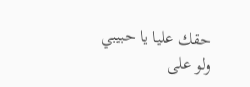حقك عليا يا حبيبي ولو على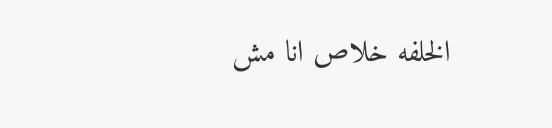الخلفه خلاص انا مش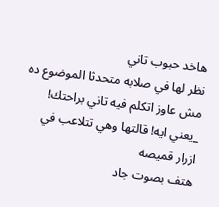هاخد حبوب تاني
نظر لها في صلابه متحدثا الموضوع ده مش عاوز اتكلم فيه تاني براحتك!
_يعني ايه! قالتها وهي تتلاعب في ازرار قميصه
هتف بصوت جاد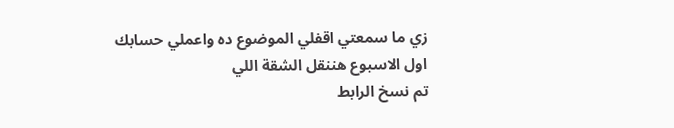زي ما سمعتي اقفلي الموضوع ده واعملي حسابك اول الاسبوع هننقل الشقة اللي
تم نسخ الرابط